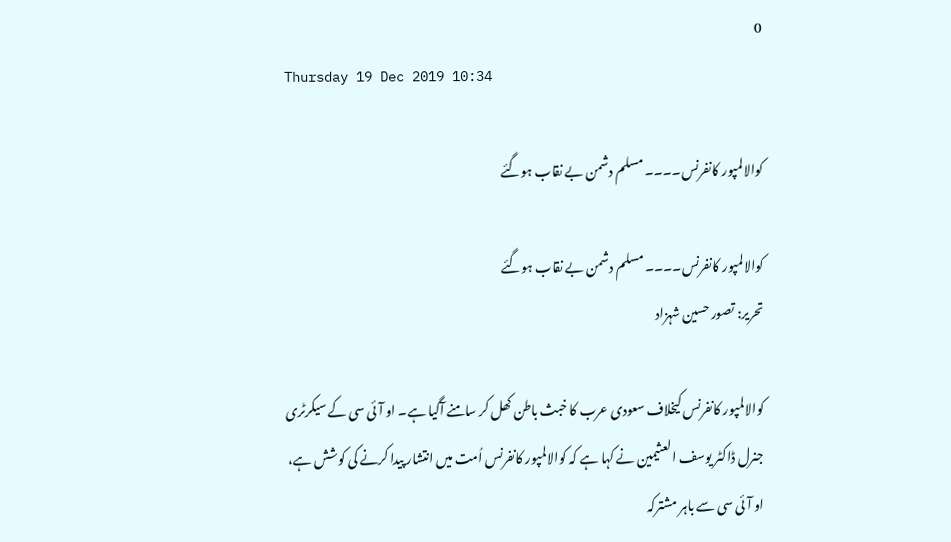0
Thursday 19 Dec 2019 10:34

کوالالمپور کانفرنس۔۔۔۔ مسلم دشمن بے نقاب ہوگئے

کوالالمپور کانفرنس۔۔۔۔ مسلم دشمن بے نقاب ہوگئے
تحریر: تصور حسین شہزاد

کوالالمپور کانفرنس کیخلاف سعودی عرب کا خبث باطن کھل کر سامنے آگیا ہے۔ او آئی سی کے سیکرٹری جنرل ڈاکٹر یوسف العثیمین نے کہا ہے کہ کوالالمپور کانفرنس اُمت میں انتشار پیدا کرنے کی کوشش ہے، او آئی سی سے باہر مشترکہ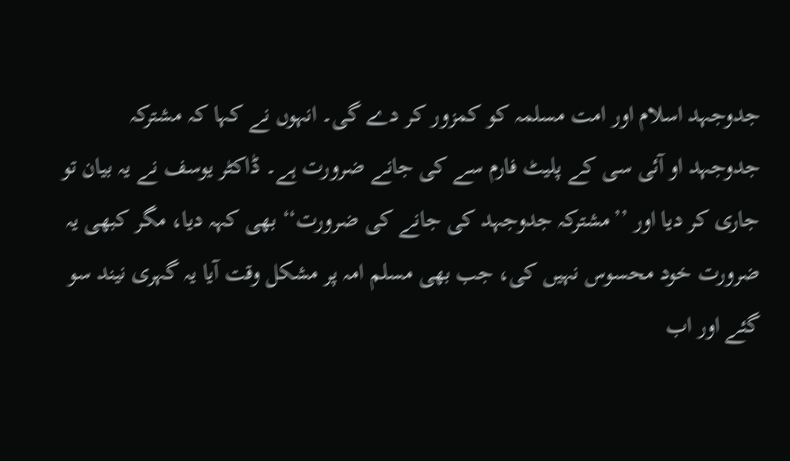جدوجہد اسلام اور امت مسلمہ کو کمزور کر دے گی۔ انہوں نے کہا کہ مشترکہ جدوجہد او آئی سی کے پلیٹ فارم سے کی جانے ضرورت ہے۔ ڈاکٹر یوسف نے یہ بیان تو جاری کر دیا اور ’’مشترکہ جدوجہد کی جانے کی ضرورت‘‘ بھی کہہ دیا، مگر کبھی یہ ضرورت خود محسوس نہیں کی، جب بھی مسلم امہ پر مشکل وقت آیا یہ گہری نیند سو گئے اور اب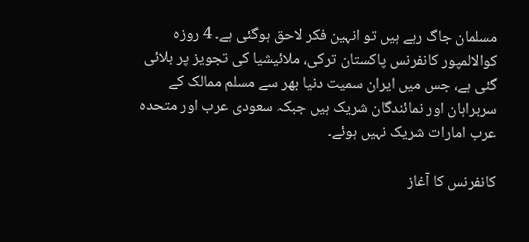مسلمان جاگ رہے ہیں تو انہین فکر لاحق ہوگئی ہے۔ 4 روزہ کوالالمپور کانفرنس پاکستان ترکی، ملائیشیا کی تجویز پر بلائی گئی ہے، جس میں ایران سمیت دنیا بھر سے مسلم ممالک کے سربراہان اور نمائندگان شریک ہیں جبکہ سعودی عرب اور متحدہ عرب امارات شریک نہیں ہوئے۔

کانفرنس کا آغاز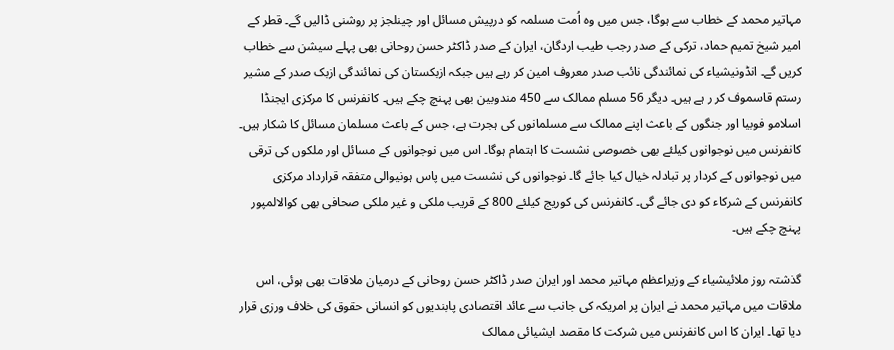مہاتیر محمد کے خطاب سے ہوگا، جس میں وہ اُمت مسلمہ کو درپیش مسائل اور چینلجز پر روشنی ڈالیں گے۔ قطر کے امیر شیخ تمیم حماد، ترکی کے صدر رجب طیب اردگان، ایران کے صدر ڈاکٹر حسن روحانی بھی پہلے سیشن سے خطاب کریں گے۔ انڈونیشیاء کی نمائندگی نائب صدر معروف امین کر رہے ہیں جبکہ ازبکستان کی نمائندگی ازبک صدر کے مشیر رستم قاسموف کر ر ہے ہیں۔ دیگر 56 مسلم ممالک سے 450 مندوبین بھی پہنچ چکے ہیں۔ کانفرنس کا مرکزی ایجنڈا اسلامو فوبیا اور جنگوں کے باعث اپنے ممالک سے مسلمانوں کی ہجرت ہے، جس کے باعث مسلمان مسائل کا شکار ہیں۔ کانفرنس میں نوجوانوں کیلئے بھی خصوصی نشست کا اہتمام ہوگا۔ اس میں نوجوانوں کے مسائل اور ملکوں کی ترقی میں نوجوانوں کے کردار پر تبادلہ خیال کیا جائے گا۔ نوجوانوں کی نشست میں پاس ہونیوالی متفقہ قرارداد مرکزی کانفرنس کے شرکاء کو دی جائے گی۔ کانفرنس کی کوریج کیلئے 800 کے قریب ملکی و غیر ملکی صحافی بھی کوالالمپور پہنچ چکے ہیں۔

گذشتہ روز ملائیشیاء کے وزیراعظم مہاتیر محمد اور ایران صدر ڈاکٹر حسن روحانی کے درمیان ملاقات بھی ہوئی، اس ملاقات میں مہاتیر محمد نے ایران پر امریکہ کی جانب سے عائد اقتصادی پابندیوں کو انسانی حقوق کی خلاف ورزی قرار دیا تھا۔ ایران کا اس کانفرنس میں شرکت کا مقصد ایشیائی ممالک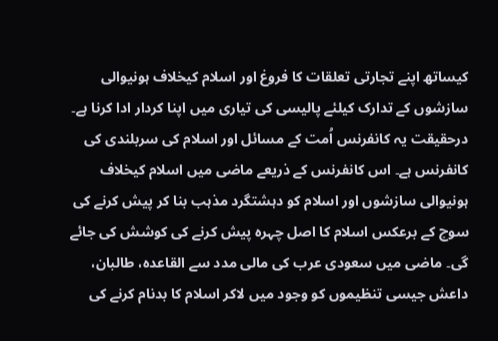کیساتھ اپنے تجارتی تعلقات کا فروغ اور اسلام کیخلاف ہونیوالی سازشوں کے تدارک کیلئے پالیسی کی تیاری میں اپنا کردار ادا کرنا ہے۔ درحقیقت یہ کانفرنس اُمت کے مسائل اور اسلام کی سربلندی کی کانفرنس ہے۔ اس کانفرنس کے ذریعے ماضی میں اسلام کیخلاف ہونیوالی سازشوں اور اسلام کو دہشتگرد مذہب بنا کر پیش کرنے کی سوچ کے برعکس اسلام کا اصل چہرہ پیش کرنے کی کوشش کی جائے گی۔ ماضی میں سعودی عرب کی مالی مدد سے القاعدہ، طالبان، داعش جیسی تنظیموں کو وجود میں لاکر اسلام کا بدنام کرنے کی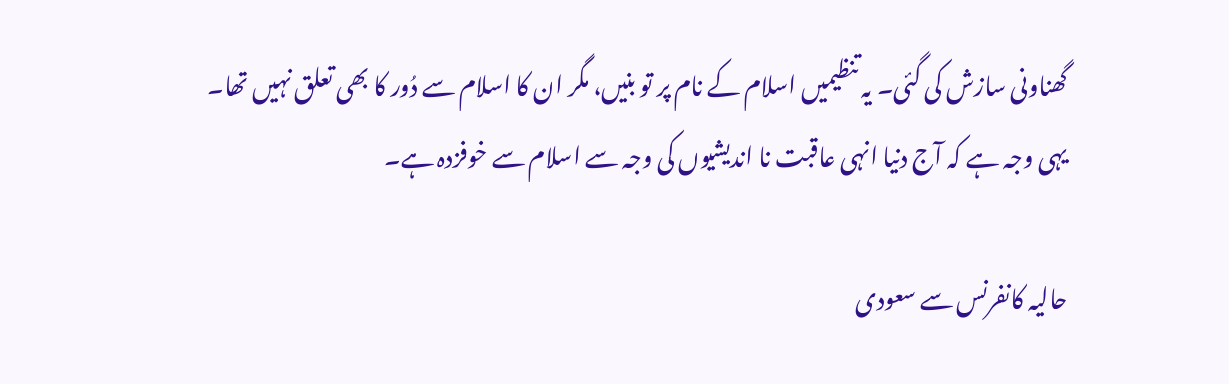گھناونی سازش کی گئی۔ یہ تنظیمیں اسلام کے نام پر تو بنیں، مگر ان کا اسلام سے دُور کا بھی تعلق نہیں تھا۔ یہی وجہ ہے کہ آج دنیا انہی عاقبت نا اندیشیوں کی وجہ سے اسلام سے خوفزدہ ہے۔

حالیہ کانفرنس سے سعودی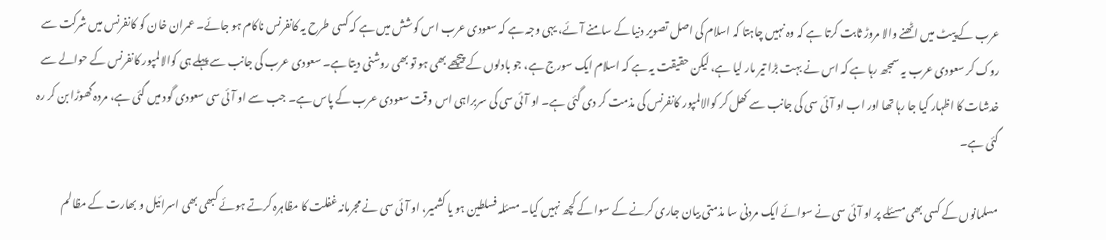عرب کے پیٹ میں اٹھنے والا مروڑ ثابت کرتا ہے کہ وہ نہیں چاہتا کہ اسلام کی اصل تصویر دنیا کے سامنے آئے، یہی وجہ ہے کہ سعودی عرب اس کوشش میں ہے کہ کسی طرح یہ کانفرنس ناکام ہو جائے۔ عمران خان کو کانفرنس میں شرکت سے روک کر سعودی عرب یہ سمجھ رہا ہے کہ اس نے بہت بڑا تیر مار لیا ہے، لیکن حقیقت یہ ہے کہ اسلام ایک سورج ہے، جو بادلوں کے پیچھے بھی ہو تو بھی روشنی دیتا ہے۔ سعودی عرب کی جانب سے پہلے ہی کوالالمپور کانفرنس کے حوالے سے خدشات کا اظہار کیا جا رہا تھا اور اب او آئی سی کی جانب سے کھل کر کوالالمپور کانفرنس کی مذمت کر دی گئی ہے۔ او آئی سی کی سربراہی اس وقت سعودی عرب کے پاس ہے۔ جب سے او آئی سی سعودی گود میں گئی ہے، مردہ گھوڑا بن کر رہ گئی ہے۔

مسلمانوں کے کسی بھی مسئلے پر او آئی سی نے سوائے ایک مردنی سا مذمتی بیان جاری کرنے کے سوا کے کچھ نہیں کیا۔ مسئلہ فسلطین ہو یا کشمیر، او آئی سی نے مجرمانہ غفلت کا مظاہرہ کرتے ہوئے کبھی بھی اسرائیل و بھارت کے مظالم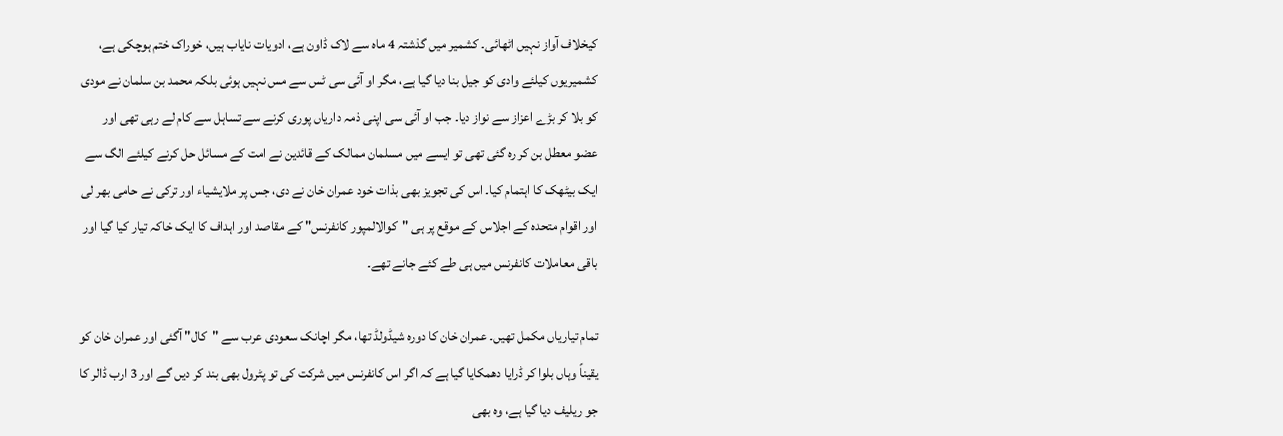کیخلاف آواز نہیں اٹھائی۔ کشمیر میں گذشتہ 4 ماہ سے لاک ڈاون ہے، ادویات نایاب ہیں، خوراک ختم ہوچکی ہے، کشمیریوں کیلئے وادی کو جیل بنا دیا گیا ہے، مگر او آئی سی ٹس سے مس نہیں ہوئی بلکہ محمد بن سلمان نے مودی کو بلا کر بڑے اعزاز سے نواز دیا۔ جب او آئی سی اپنی ذمہ داریاں پوری کرنے سے تساہل سے کام لے رہی تھی اور عضو معطل بن کر رہ گئی تھی تو ایسے میں مسلمان ممالک کے قائدین نے امت کے مسائل حل کرنے کیلئے الگ سے ایک بیٹھک کا اہتمام کیا۔ اس کی تجویز بھی بذات خود عمران خان نے دی، جس پر ملایشیاء اور ترکی نے حامی بھر لی اور اقوام متحدہ کے اجلاس کے موقع پر ہی "کوالالمپور کانفرنس" کے مقاصد اور اہداف کا ایک خاکہ تیار کیا گیا اور باقی معاملات کانفرنس میں ہی طے کئے جانے تھے۔

تمام تیاریاں مکمل تھیں۔ عمران خان کا دورہ شیڈولڈ تھا، مگر اچانک سعودی عرب سے "کال" آگئی اور عمران خان کو یقیناً وہاں بلوا کر ڈرایا دھمکایا گیا ہے کہ اگر اس کانفرنس میں شرکت کی تو پٹرول بھی بند کر دیں گے اور 3 ارب ڈالر کا جو ریلیف دیا گیا ہے، وہ بھی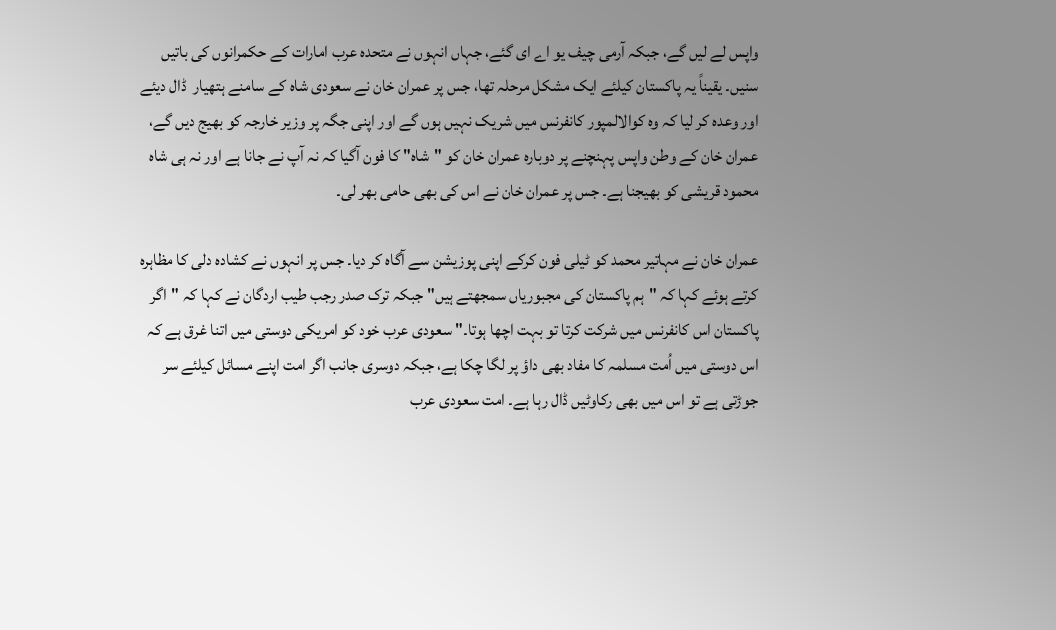واپس لے لیں گے، جبکہ آرمی چیف یو اے ای گئے، جہاں انہوں نے متحدہ عرب امارات کے حکمرانوں کی باتیں سنیں۔ یقیناً یہ پاکستان کیلئے ایک مشکل مرحلہ تھا، جس پر عمران خان نے سعودی شاہ کے سامنے ہتھیار  ڈال دیئے اور وعدہ کر لیا کہ وہ کوالالمپور کانفرنس میں شریک نہیں ہوں گے اور اپنی جگہ پر وزیر خارجہ کو بھیج دیں گے، عمران خان کے وطن واپس پہنچنے پر دوبارہ عمران خان کو "شاہ" کا فون آگیا کہ نہ آپ نے جانا ہے اور نہ ہی شاہ محمود قریشی کو بھیجنا ہے۔ جس پر عمران خان نے اس کی بھی حامی بھر لی۔

عمران خان نے مہاتیر محمد کو ٹیلی فون کرکے اپنی پوزیشن سے آگاہ کر دیا۔ جس پر انہوں نے کشادہ دلی کا مظاہرہ کرتے ہوئے کہا کہ "ہم پاکستان کی مجبوریاں سمجھتے ہیں" جبکہ ترک صدر رجب طیب اردگان نے کہا کہ "اگر پاکستان اس کانفرنس میں شرکت کرتا تو بہت اچھا ہوتا۔" سعودی عرب خود کو امریکی دوستی میں اتنا غرق ہے کہ اس دوستی میں اُمت مسلمہ کا مفاد بھی داؤ پر لگا چکا ہے، جبکہ دوسری جانب اگر امت اپنے مسائل کیلئے سر جوڑتی ہے تو اس میں بھی رکاوٹیں ڈال رہا ہے۔ امت سعودی عرب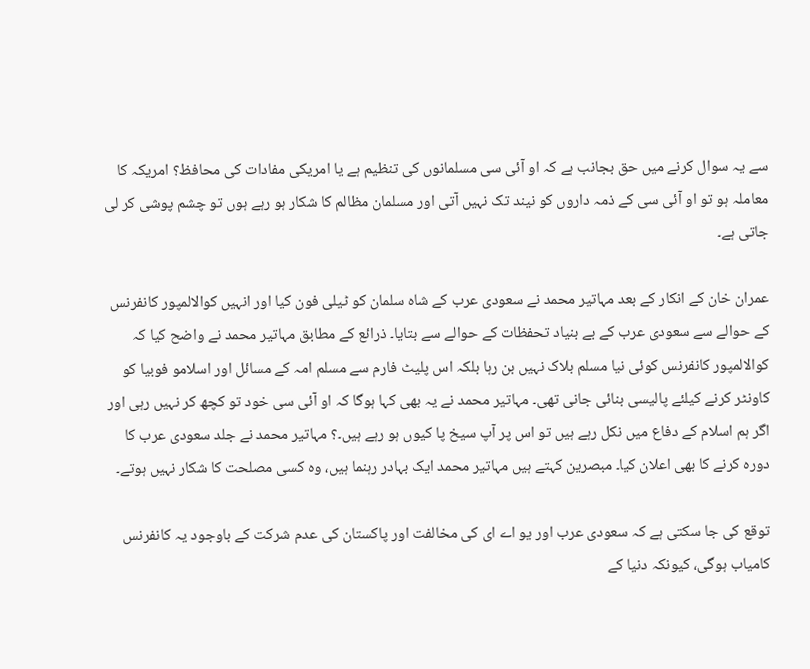سے یہ سوال کرنے میں حق بجانب ہے کہ او آئی سی مسلمانوں کی تنظیم ہے یا امریکی مفادات کی محافظ؟ امریکہ کا معاملہ ہو تو او آئی سی کے ذمہ داروں کو نیند تک نہیں آتی اور مسلمان مظالم کا شکار ہو رہے ہوں تو چشم پوشی کر لی جاتی ہے۔

عمران خان کے انکار کے بعد مہاتیر محمد نے سعودی عرب کے شاہ سلمان کو ٹیلی فون کیا اور انہیں کوالالمپور کانفرنس کے حوالے سے سعودی عرب کے بے بنیاد تحفظات کے حوالے سے بتایا۔ ذرائع کے مطابق مہاتیر محمد نے واضح کیا کہ کوالالمپور کانفرنس کوئی نیا مسلم بلاک نہیں بن رہا بلکہ اس پلیٹ فارم سے مسلم امہ کے مسائل اور اسلامو فوبیا کو کاونٹر کرنے کیلئے پالیسی بنائی جانی تھی۔ مہاتیر محمد نے یہ بھی کہا ہوگا کہ او آئی سی خود تو کچھ کر نہیں رہی اور اگر ہم اسلام کے دفاع میں نکل رہے ہیں تو اس پر آپ سیخ پا کیوں ہو رہے ہیں۔؟ مہاتیر محمد نے جلد سعودی عرب کا دورہ کرنے کا بھی اعلان کیا۔ مبصرین کہتے ہیں مہاتیر محمد ایک بہادر رہنما ہیں، وہ کسی مصلحت کا شکار نہیں ہوتے۔

توقع کی جا سکتی ہے کہ سعودی عرب اور یو اے ای کی مخالفت اور پاکستان کی عدم شرکت کے باوجود یہ کانفرنس کامیاب ہوگی، کیونکہ دنیا کے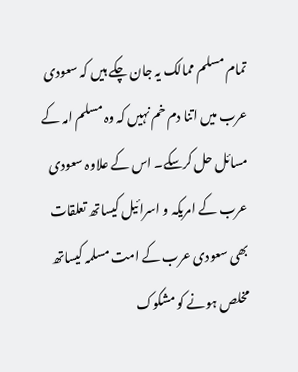تمام مسلم ممالک یہ جان چکے ہیں کہ سعودی عرب میں اتنا دم خم نہیں کہ وہ مسلم امہ کے مسائل حل کرسکے۔ اس کے علاوہ سعودی عرب کے امریکہ و اسرائیل کیساتھ تعلقات بھی سعودی عرب کے امت مسلمہ کیساتھ مخلص ہونے کو مشکوک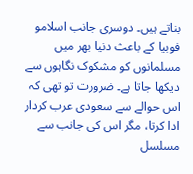بناتے ہیں۔ دوسری جانب اسلامو فوبیا کے باعث دنیا بھر میں مسلمانوں کو مشکوک نگاہوں سے دیکھا جاتا ہے۔ ضرورت تو تھی کہ اس حوالے سے سعودی عرب کردار ادا کرتا، مگر اس کی جانب سے مسلسل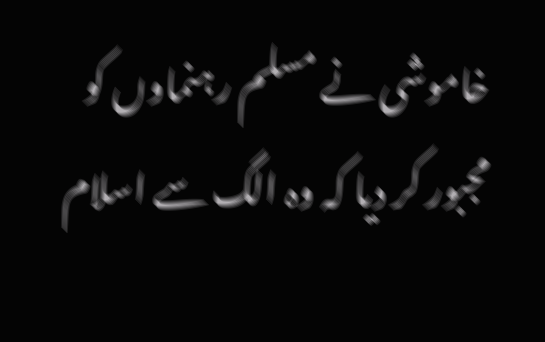خاموشی نے مسلم رہنماوں کو مجبور کر دیا کہ وہ الگ سے اسلام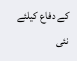کے دفاع کیلئے نئی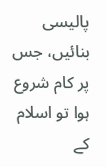پالیسی بنائیں، جس پر کام شروع ہوا تو اسلام کے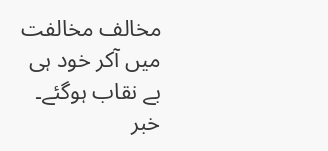مخالف مخالفت میں آکر خود ہی بے نقاب ہوگئے۔
خبر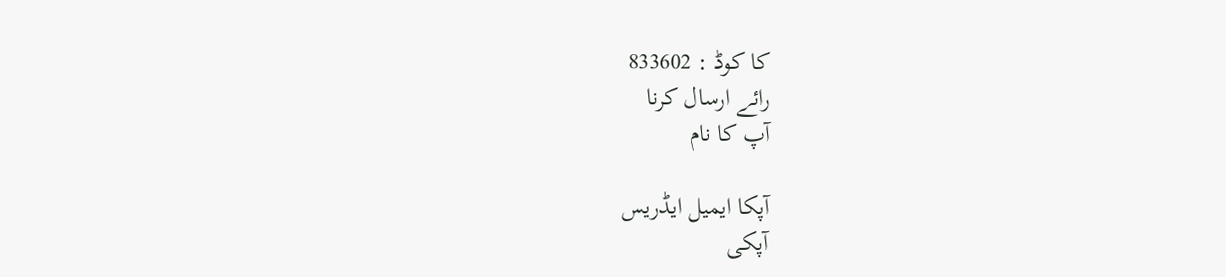کا کوڈ : 833602
رائے ارسال کرنا
آپ کا نام

آپکا ایمیل ایڈریس
آپکی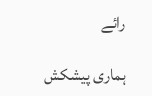رائے

ہماری پیشکش